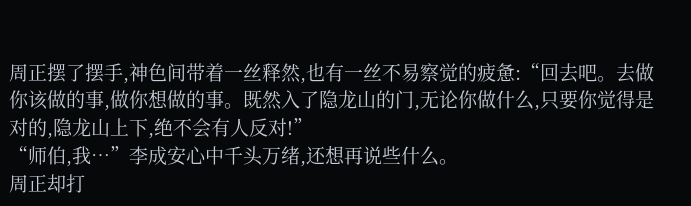周正摆了摆手,神色间带着一丝释然,也有一丝不易察觉的疲惫:“回去吧。去做你该做的事,做你想做的事。既然入了隐龙山的门,无论你做什么,只要你觉得是对的,隐龙山上下,绝不会有人反对!”
“师伯,我…”李成安心中千头万绪,还想再说些什么。
周正却打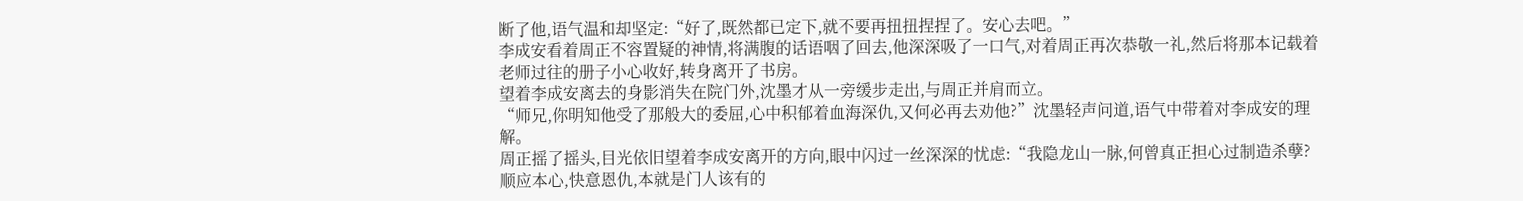断了他,语气温和却坚定:“好了,既然都已定下,就不要再扭扭捏捏了。安心去吧。”
李成安看着周正不容置疑的神情,将满腹的话语咽了回去,他深深吸了一口气,对着周正再次恭敬一礼,然后将那本记载着老师过往的册子小心收好,转身离开了书房。
望着李成安离去的身影消失在院门外,沈墨才从一旁缓步走出,与周正并肩而立。
“师兄,你明知他受了那般大的委屈,心中积郁着血海深仇,又何必再去劝他?”沈墨轻声问道,语气中带着对李成安的理解。
周正摇了摇头,目光依旧望着李成安离开的方向,眼中闪过一丝深深的忧虑:“我隐龙山一脉,何曾真正担心过制造杀孽?顺应本心,快意恩仇,本就是门人该有的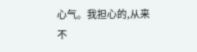心气。我担心的,从来不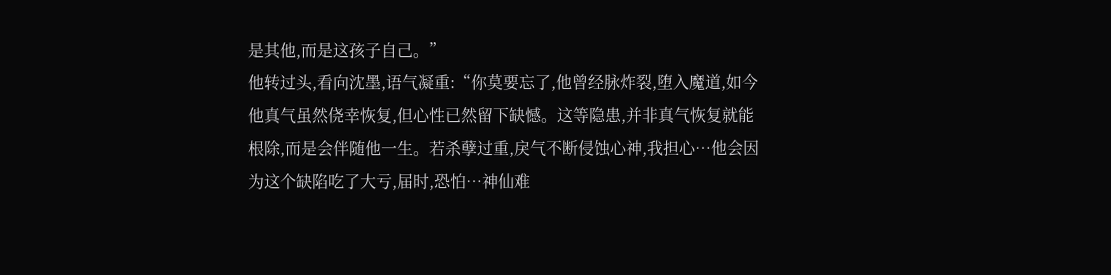是其他,而是这孩子自己。”
他转过头,看向沈墨,语气凝重:“你莫要忘了,他曾经脉炸裂,堕入魔道,如今他真气虽然侥幸恢复,但心性已然留下缺憾。这等隐患,并非真气恢复就能根除,而是会伴随他一生。若杀孽过重,戾气不断侵蚀心神,我担心…他会因为这个缺陷吃了大亏,届时,恐怕…神仙难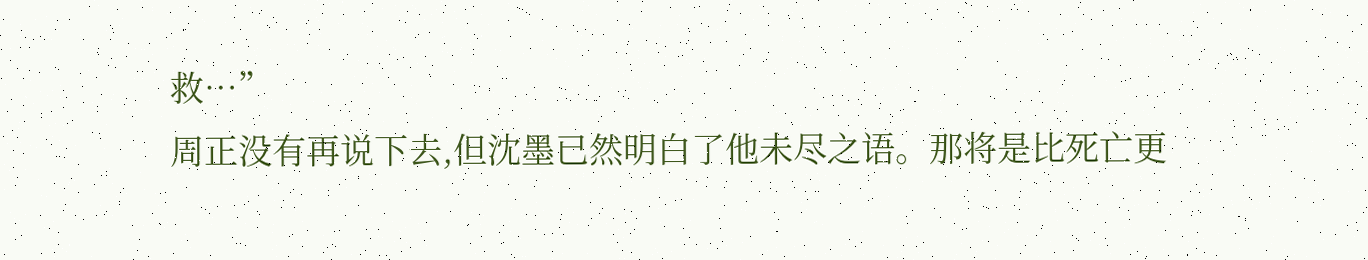救…”
周正没有再说下去,但沈墨已然明白了他未尽之语。那将是比死亡更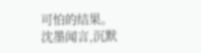可怕的结果。
沈墨闻言,沉默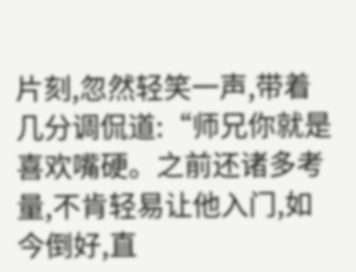片刻,忽然轻笑一声,带着几分调侃道:“师兄你就是喜欢嘴硬。之前还诸多考量,不肯轻易让他入门,如今倒好,直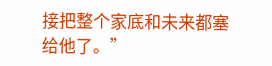接把整个家底和未来都塞给他了。”